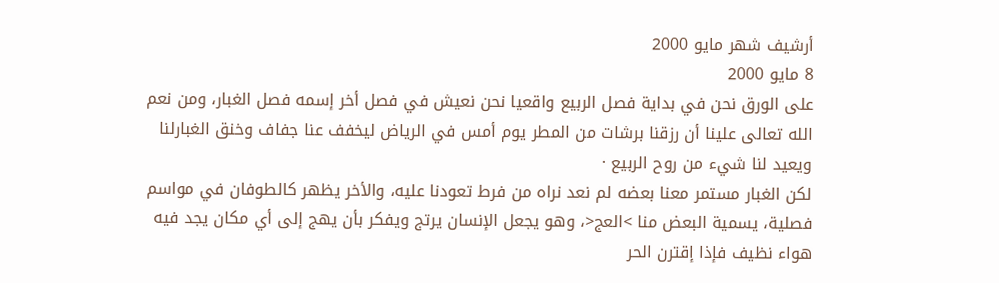أرشيف شهر مايو 2000
8 مايو 2000
على الورق نحن في بداية فصل الربيع واقعيا نحن نعيش في فصل أخر إسمه فصل الغبار، ومن نعم الله تعالى علينا أن رزقنا برشات من المطر يوم أمس في الرياض ليخفف عنا جفاف وخنق الغبارلنا ويعيد لنا شيء من روح الربيع ·
لكن الغبار مستمر معنا بعضه لم نعد نراه من فرط تعودنا عليه، والأخر يظهر كالطوفان في مواسم فصلية، يسمية البعض منا >العج<، وهو يجعل الإنسان يرتج ويفكر بأن يهج إلى أي مكان يجد فيه هواء نظيف فإذا إقترن الحر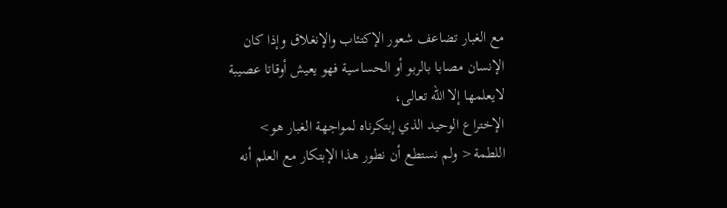مع الغبار تضاعف شعور الإكتئاب والإنغلاق وإذا كان الإنسان مصابا بالربو أو الحساسية فهو يعيش أوقاتا عصيبة لايعلمها إلا الله تعالى،
الإختراع الوحيد الذي إبتكرناه لمواجهة الغبار هو> اللطمة< ولم نستطع أن نطور هذا الإبتكار مع العلم أنه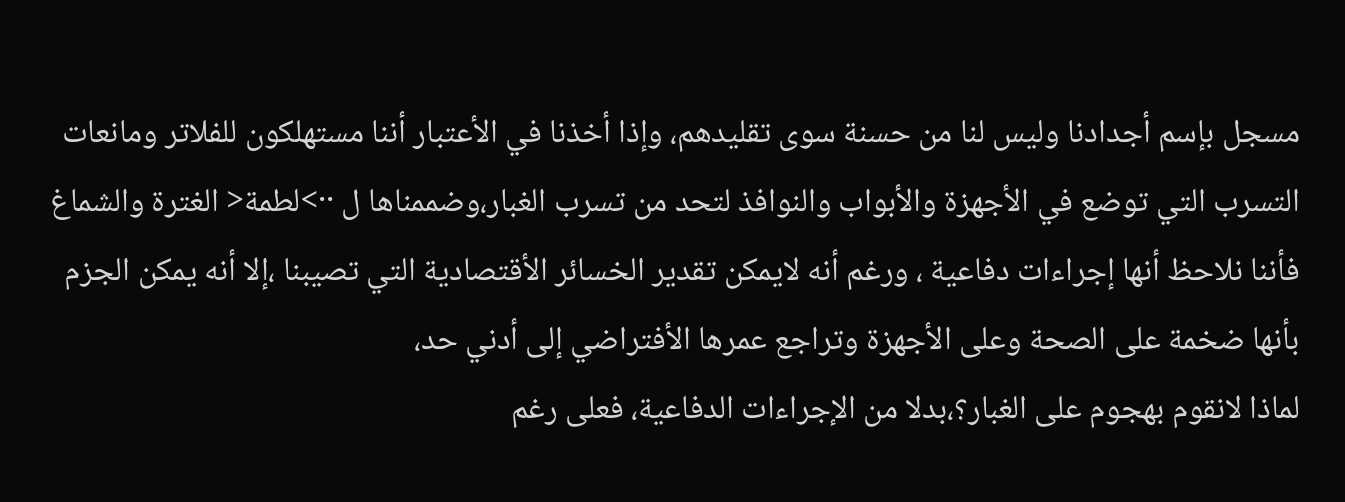مسجل بإسم أجدادنا وليس لنا من حسنة سوى تقليدهم، وإذا أخذنا في الأعتبار أننا مستهلكون للفلاتر ومانعات التسرب التي توضع في الأجهزة والأبواب والنوافذ لتحد من تسرب الغبار،وضممناها ل ··>لطمة< الغترة والشماغ فأننا نلاحظ أنها إجراءات دفاعية ، ورغم أنه لايمكن تقدير الخسائر الأقتصادية التي تصيبنا ،إلا أنه يمكن الجزم بأنها ضخمة على الصحة وعلى الأجهزة وتراجع عمرها الأفتراضي إلى أدني حد،
لماذا لانقوم بهجوم على الغبار؟،بدلا من الإجراءات الدفاعية، فعلى رغم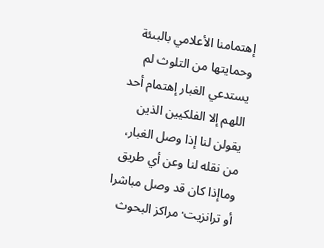إهتمامنا الأعلامي بالبىئة وحمايتها من التلوث لم يستدعي الغبار إهتمام أحد اللهم إلا الفلكيين الذين يقولن لنا إذا وصل الغبار، من نقله لنا وعن أي طريق وماإذا كان قد وصل مباشرا أو ترانزيت· مراكز البحوث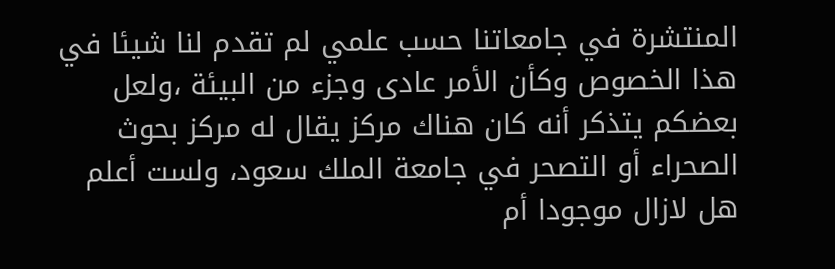المنتشرة في جامعاتنا حسب علمي لم تقدم لنا شيئا في هذا الخصوص وكأن الأمر عادى وجزء من البيئة ،ولعل بعضكم يتذكر أنه كان هناك مركز يقال له مركز بحوث الصحراء أو التصحر في جامعة الملك سعود، ولست أعلم هل لازال موجودا أم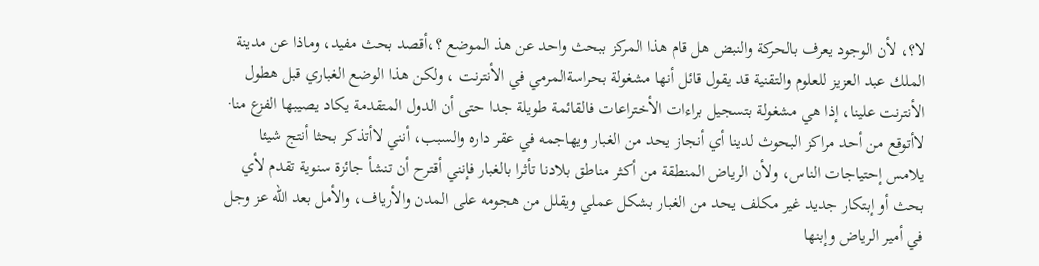لا؟، لأن الوجود يعرف بالحركة والنبض هل قام هذا المركز ببحث واحد عن هذ الموضع ؟،أقصد بحث مفيد، وماذا عن مدينة الملك عبد العزيز للعلوم والتقنية قد يقول قائل أنها مشغولة بحراسةالمرمي في الأنترنت ، ولكن هذا الوضع الغباري قبل هطول الأنترنت علينا، إذا هي مشغولة بتسجيل براءات الأختراعات فالقائمة طويلة جدا حتى أن الدول المتقدمة يكاد يصيبها الفزع منا·
لاأتوقع من أحد مراكز البحوث لدينا أي أنجاز يحد من الغبار ويهاجمه في عقر داره والسبب، أنني لاأتذكر بحثا أنتج شيئا يلامس إحتياجات الناس، ولأن الرياض المنطقة من أكثر مناطق بلادنا تأثرا بالغبار فإنني أقترح أن تنشأ جائزة سنوية تقدم لأي بحث أو إبتكار جديد غير مكلف يحد من الغبار بشكل عملي ويقلل من هجومه على المدن والأرياف، والأمل بعد الله عز وجل في أمير الرياض وإبنها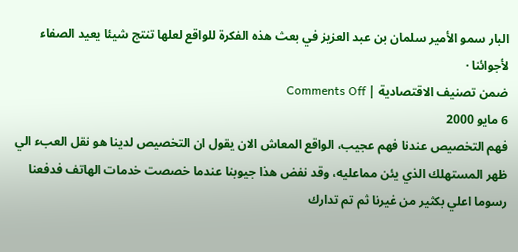البار سمو الأمير سلمان بن عبد العزيز في بعث هذه الفكرة للواقع لعلها تنتج شيئا يعيد الصفاء لأجوائنا ·
ضمن تصنيف الاقتصادية | Comments Off
6 مايو 2000
فهم التخصيص عندنا فهم عجيب، الواقع المعاش الان يقول ان التخصيص لدينا هو نقل العبء الي ظهر المستهلك الذي يئن مماعليه، وقد نفض هذا جيوبنا عندما خصصت خدمات الهاتف فدفعنا رسوما اعلي بكثير من غيرنا ثم تم تدارك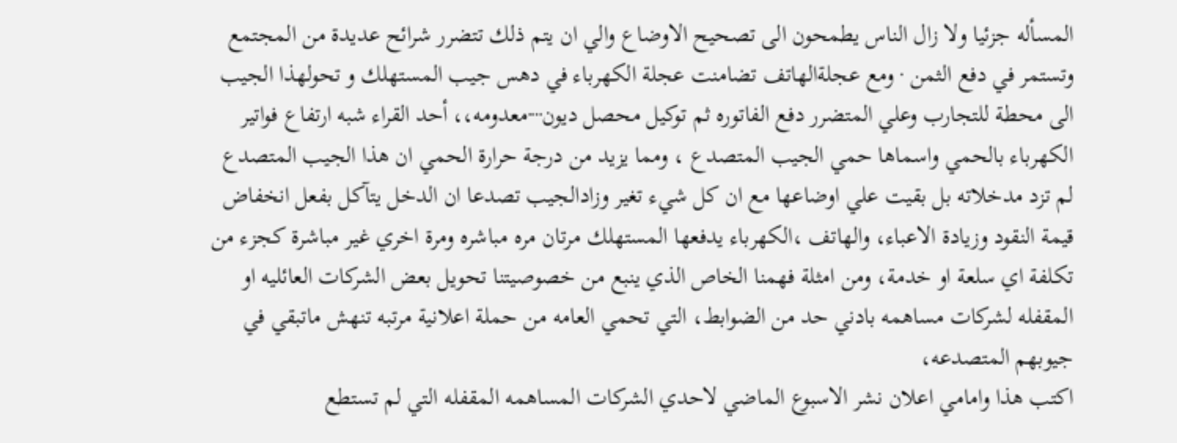المسأله جزئيا ولا زال الناس يطمحون الى تصحيح الاوضاع والي ان يتم ذلك تتضرر شرائح عديدة من المجتمع وتستمر في دفع الثمن · ومع عجلةالهاتف تضامنت عجلة الكهرباء في دهس جيب المستهلك و تحولهذا الجيب الى محطة للتجارب وعلي المتضرر دفع الفاتوره ثم توكيل محصل ديون····معدومه،، أحد القراء شبه ارتفاع فواتير الكهرباء بالحمي واسماها حمي الجيب المتصدع ، ومما يزيد من درجة حرارة الحمي ان هذا الجيب المتصدع لم تزد مدخلاته بل بقيت علي اوضاعها مع ان كل شيء تغير وزادالجيب تصدعا ان الدخل يتآكل بفعل انخفاض قيمة النقود وزيادة الاعباء، والهاتف ،الكهرباء يدفعها المستهلك مرتان مره مباشره ومرة اخري غير مباشرة كجزء من تكلفة اي سلعة او خدمة، ومن امثلة فهمنا الخاص الذي ينبع من خصوصيتنا تحويل بعض الشركات العائليه او المقفله لشركات مساهمه بادني حد من الضوابط، التي تحمي العامه من حملة اعلانية مرتبه تنهش ماتبقي في جيوبهم المتصدعه،
اكتب هذا وامامي اعلان نشر الاسبوع الماضي لاحدي الشركات المساهمه المقفله التي لم تستطع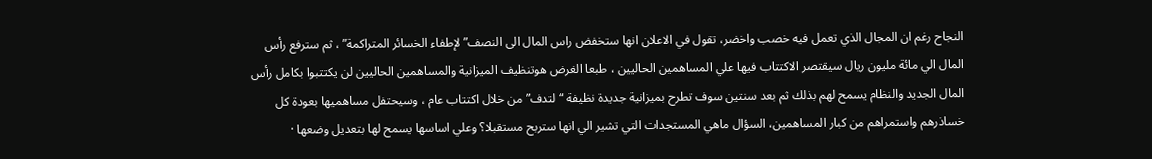النجاح رغم ان المجال الذي تعمل فيه خصب واخضر، تقول في الاعلان انها ستخفض راس المال الى النصف” لإطفاء الخسائر المتراكمة” ، ثم سترفع رأس المال الي مائة مليون ريال سيقتصر الاكتتاب فيها علي المساهمين الحاليين ، طبعا الغرض هوتنظيف الميزانية والمساهمين الحاليين لن يكتتبوا بكامل رأس المال الجديد والنظام يسمح لهم بذلك ثم بعد سنتين سوف تطرح بميزانية جديدة نظيفة “لتدف” من خلال اكتتاب عام ، وسيحتفل مساهميها بعودة كل خساذرهم واستمراهم من كبار المساهمين، السؤال ماهي المستجدات التي تشير الي انها ستربح مستقبلا؟ وعلي اساسها يسمح لها بتعديل وضعها ·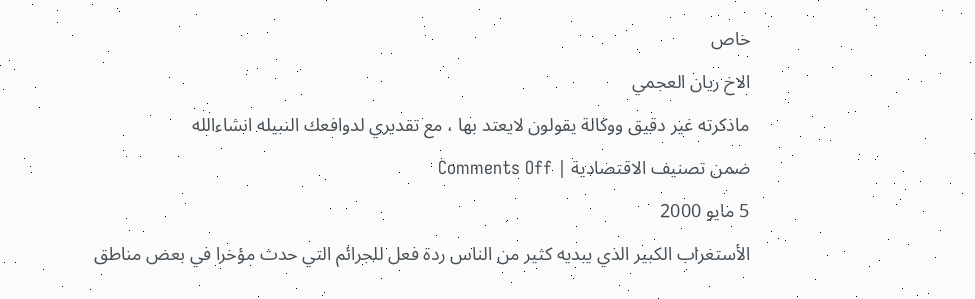خاص
الاخ ريان العجمي
ماذكرته غير دقيق ووكالة يقولون لايعتد بها ، مع تقديري لدوافعك النبيله انشاءالله
ضمن تصنيف الاقتصادية | Comments Off
5 مايو 2000
الأستغراب الكبير الذي يبديه كثير من الناس ردة فعل للجرائم التي حدث مؤخرا في بعض مناطق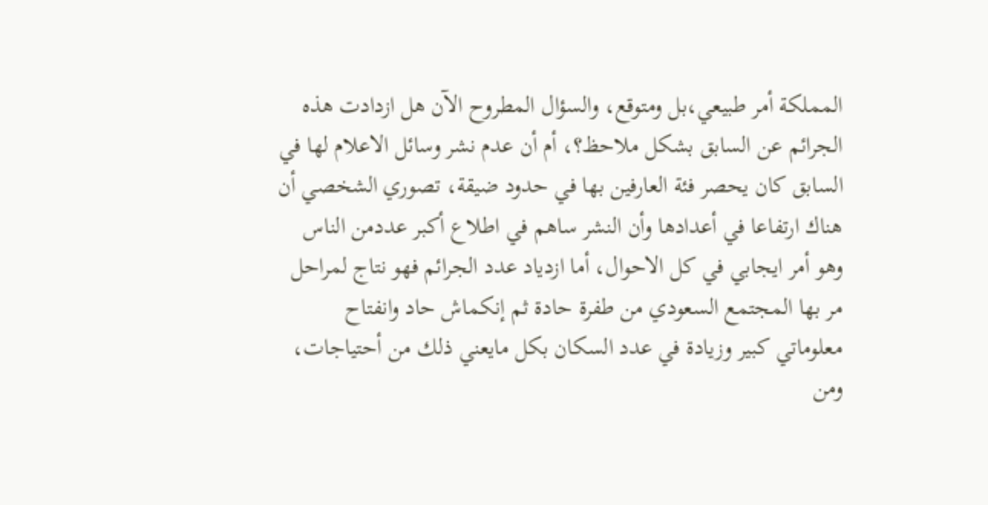المملكة أمر طبيعي،بل ومتوقع، والسؤال المطروح الآن هل ازدادت هذه الجرائم عن السابق بشكل ملاحظ؟، أم أن عدم نشر وسائل الاعلام لها في السابق كان يحصر فئة العارفين بها في حدود ضيقة، تصوري الشخصي أن هناك ارتفاعا في أعدادها وأن النشر ساهم في اطلاع أكبر عددمن الناس وهو أمر ايجابي في كل الاحوال، أما ازدياد عدد الجرائم فهو نتاج لمراحل مر بها المجتمع السعودي من طفرة حادة ثم إنكماش حاد وانفتاح معلوماتي كبير وزيادة في عدد السكان بكل مايعني ذلك من أحتياجات، ومن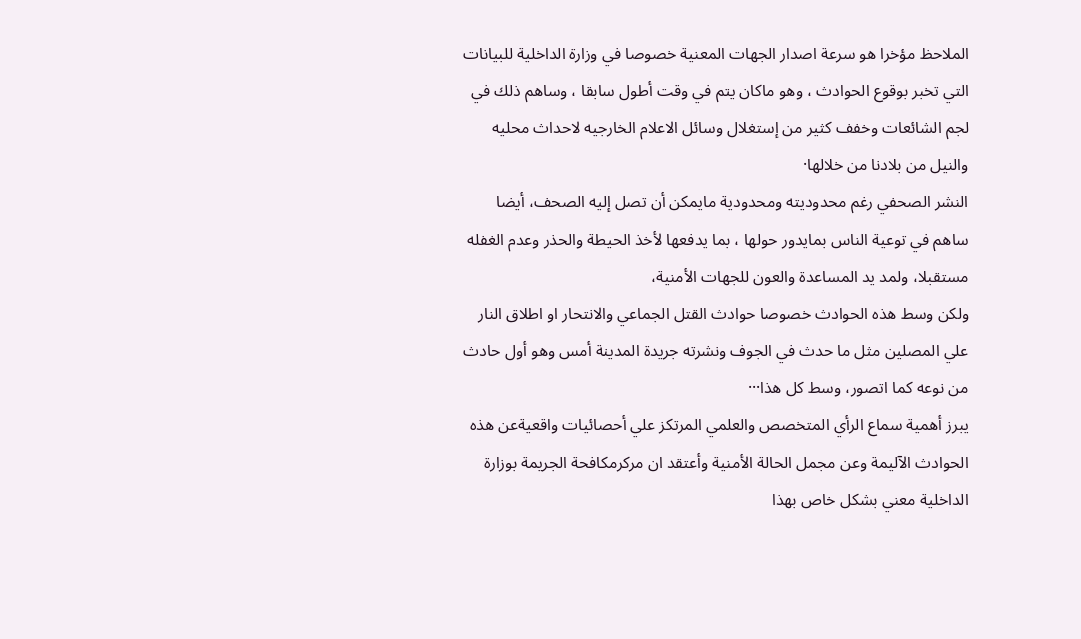الملاحظ مؤخرا هو سرعة اصدار الجهات المعنية خصوصا في وزارة الداخلية للبيانات التي تخبر بوقوع الحوادث ، وهو ماكان يتم في وقت أطول سابقا ، وساهم ذلك في لجم الشائعات وخفف كثير من إستغلال وسائل الاعلام الخارجيه لاحداث محليه والنيل من بلادنا من خلالها·
النشر الصحفي رغم محدوديته ومحدودية مايمكن أن تصل إليه الصحف، أيضا ساهم في توعية الناس بمايدور حولها ، بما يدفعها لأخذ الحيطة والحذر وعدم الغفله مستقبلا، ولمد يد المساعدة والعون للجهات الأمنية،
ولكن وسط هذه الحوادث خصوصا حوادث القتل الجماعي والانتحار او اطلاق النار علي المصلين مثل ما حدث في الجوف ونشرته جريدة المدينة أمس وهو أول حادث من نوعه كما اتصور، وسط كل هذا···
يبرز أهمية سماع الرأي المتخصص والعلمي المرتكز علي أحصائيات واقعيةعن هذه الحوادث الآليمة وعن مجمل الحالة الأمنية وأعتقد ان مركرمكافحة الجريمة بوزارة الداخلية معني بشكل خاص بهذا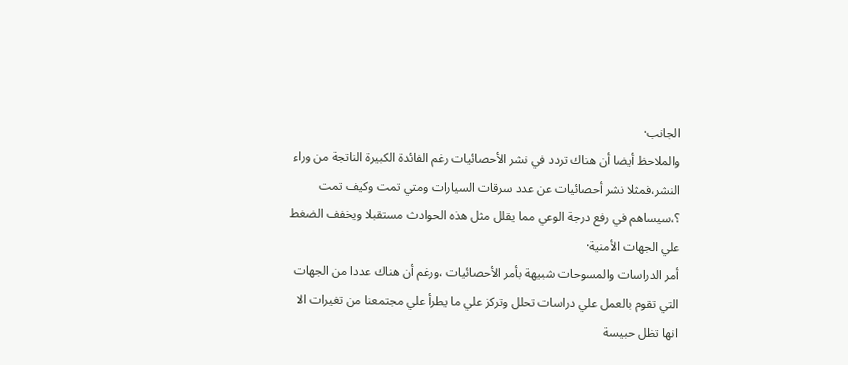الجانب·
والملاحظ أيضا أن هناك تردد في نشر الأحصائيات رغم الفائدة الكبيرة الناتجة من وراء النشر،فمثلا نشر أحصائيات عن عدد سرقات السيارات ومتي تمت وكيف تمت ؟،سيساهم في رفع درجة الوعي مما يقلل مثل هذه الحوادث مستقبلا ويخفف الضغط علي الجهات الأمنية·
أمر الدراسات والمسوحات شبيهة بأمر الأحصائيات ،ورغم أن هناك عددا من الجهات التي تقوم بالعمل علي دراسات تحلل وتركز علي ما يطرأ علي مجتمعنا من تغيرات الا انها تظل حبيسة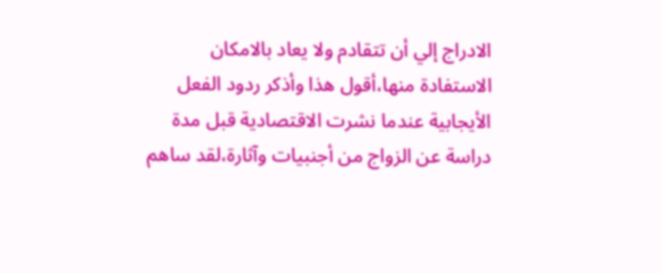الادراج إلي أن تتقادم ولا يعاد بالامكان الاستفادة منها،أقول هذا وأذكر ردود الفعل الأيجابية عندما نشرت الاقتصادية قبل مدة دراسة عن الزواج من أجنبيات وآثارة،لقد ساهم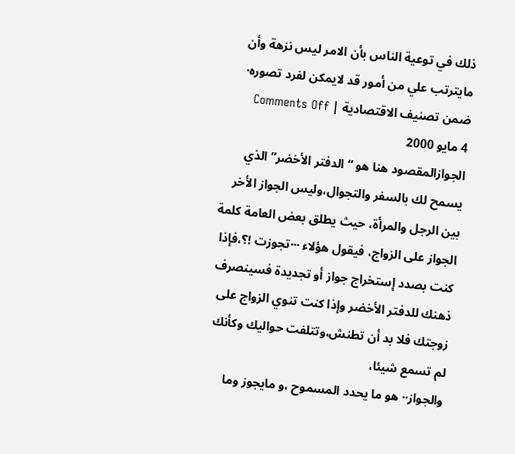ذلك في توعية الناس بأن الامر ليس نزهة وأن مايترتب علي من أمور قد لايمكن لفرد تصوره·
ضمن تصنيف الاقتصادية | Comments Off
4 مايو 2000
الجوازالمقصود هنا هو “الدفتر الأخضر” الذي يسمح لك بالسفر والتجوال،وليس الجواز الأخر بين الرجل والمرأة، حيث يطلق بعض العامة كلمة الجواز على الزواج، فيقول هؤلاء ···تجوزت !؟،فإذا كنت بصدد إستخراج جواز أو تجديدة فسينصرف ذهنك للدفتر الأخضر وإذا كنت تنوي الزواج على زوجتك فلا بد أن تطنش،وتتلفت حواليك وكأنك لم تسمع شيئا،
والجواز·· هو ما يحدد المسموح ،و مايجوز وما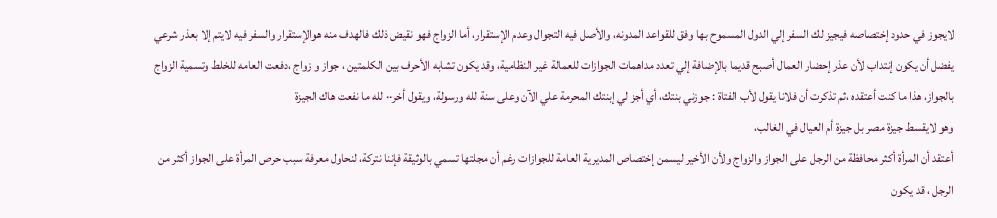لايجوز في حدود إختصاصه فيجيز لك السفر إلي الدول المسموح بها وفق للقواعد المدونه، والأصل فيه التجوال وعدم الإستقرار، أما الزواج فهو نقيض ذلك فالهدف منه هوالإستقرار والسفر فيه لايتم إلا بعذر شرعي يفضل أن يكون إنتداب لأن عذر إحضار العمال أصبح قديما بالإضافة إلي تعدد مداهمات الجوازات للعمالة غير النظامية، وقد يكون تشابه الأحرف بين الكلمتين ، جواز و زواج ،دفعت العامه للخلط وتسمية الزواج بالجواز، هذا ما كنت أعتقده ،ثم تذكرت أن فلانا يقول لأب الفتاة : جوزني بنتك، أي أجز لي إبنتك المحرمة علي الآن وعلى سنة لله ورسولة، ويقول أخر·· لله ما نفعت هاك الجيزة
وهو لايقسط جيزة مصر بل جيزة أم العيال في الغالب،
أعتقد أن المرأة أكثر محافظة من الرجل على الجواز والزواج ولأن الأخير ليسمن إختصاص المديرية العامة للجوازات رغم أن مجلتها تسمي بالوثيقة فإننا نتركة، لنحاول معرفة سبب حرص المرأة على الجواز أكثر من الرجل ، قد يكون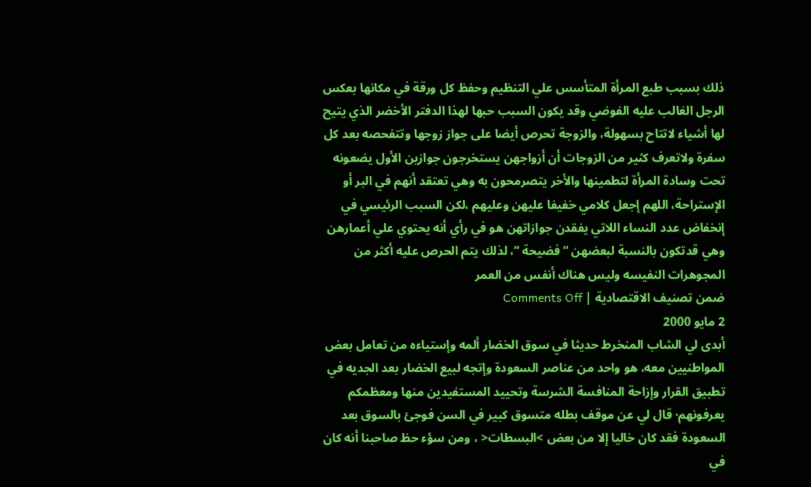ذلك بسبب طبع المرأة المتأسس علي التنظيم وحفظ كل ورقة في مكانها بعكس الرجل الغالب عليه الفوضي وقد يكون السبب حبها لهذا الدفتر الأخضر الذي يتيح لها أشياء لاتتاح بسهولة، والزوجة تحرص أيضا على جواز زوجها وتتفحصه بعد كل سفرة ولاتعرف كثير من الزوجات أن أزواجهن يستخرجون جوازين الأول يضعونه تحت وسادة المرأة لتطمينها والأخر يتصرمحون به وهي تعتقد أنهم في البر أو الإستراحة، اللهم إجعل كلامي خفيفا عليهن وعليهم ،لكن السبب الرئيسي في إنخفاض عدد النساء اللاتي يفقدن جوازاتهن هو في رأي أنه يحتوي علي أعمارهن وهي قدتكون بالنسبة لبعضهن “فضيحة “، لذلك يتم الحرص عليه أكثر من المجوهرات النفيسه وليس هناك أنفس من العمر
ضمن تصنيف الاقتصادية | Comments Off
2 مايو 2000
أبدى لي الشاب المنخرط حديثا في سوق الخضار ألمه وإستياءه من تعامل بعض المواطنيين معه، هو واحد من عناصر السعودة وإتجه لبيع الخضار بعد الجديه في تطبيق القرار وإزاحة المنافسة الشرسة وتحييد المستفيدين منها ومعظمكم يعرفونهم· قال لي عن موقف بطله متسوق كبير في السن فوجئ بالسوق بعد السعودة فقد كان خاليا إلا من بعض >البسطات< ، ومن سؤء حظ صاحبنا أنه كان في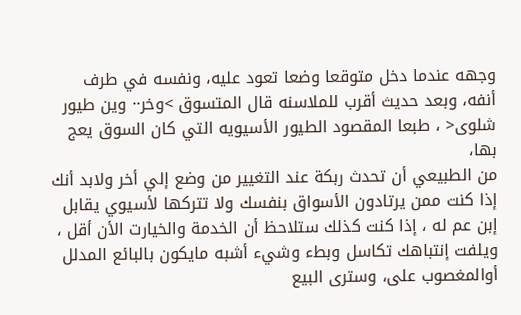وجهه عندما دخل متوقعا وضعا تعود عليه، ونفسه في طرف أنفه، وبعد حديث أقرب للملاسنه قال المتسوق >وخر·· وين طيور شلوى< ، طبعا المقصود الطيور الأسيويه التي كان السوق يعج بها،
من الطبيعي أن تحدث ربكة عند التغيير من وضع إلي أخر ولابد أنك إذا كنت ممن يرتادون الأسواق بنفسك ولا تتركها لأسيوي يقابل إبن عم له ، إذا كنت كذلك ستلاحظ أن الخدمة والخيارت الأن أقل ، ويلفت إنتباهك تكاسل وبطء وشيء أشبه مايكون بالبائع المدلل أوالمغصوب على، وسترى البيع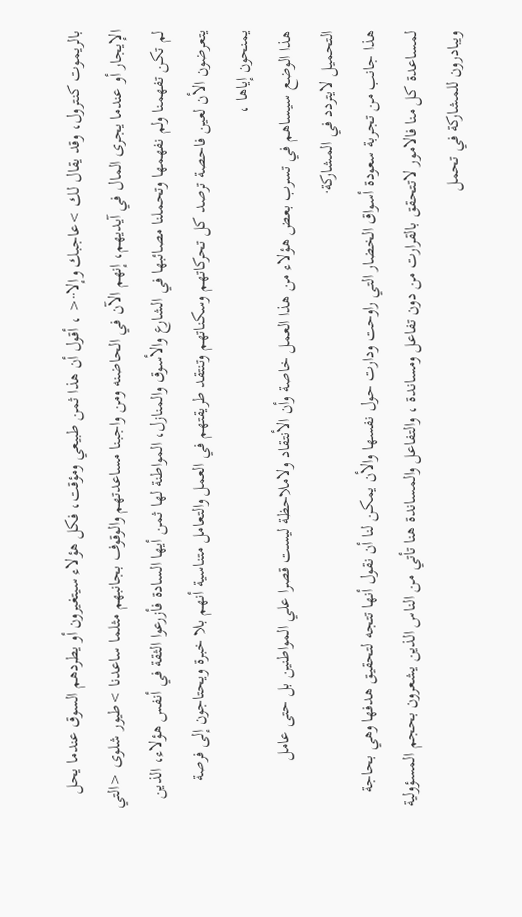بالريموت كنترول، وقد يقال لك >عاجبك وإلا··< ، أقول أن هذا ثمن طبيعي ومؤقت، فكل هؤلاء سيتغيرون أو يطردهم السوق عندما يحل الإيجار أو عندما يجرى المال في آيديهم، إنهم الآن في الحاضنه ومن واجبنا مساعدتهم والوقوف بجانبهم مثلما ساعدنا >طيور شلوى <التي لم تكن تفهمنا ولم نفهمها وتحملنا مصائبها في الشارع والأسوق والمنازل، المواطنة لها ثمن أيها السادة فأزرعوا الثقة في أنفس هؤلاء، الذين يتعرضون الأن لعين فاحصة ترصد كل تحركاتهم وسكناتهم وتنتقد طريقتهم في العمل والتعامل متناسية أنهم بلا خبرة ويحتاجون إلى فرصة يمنحون إياها ،
هذا الوضع سيساهم في تسرب بعض هؤلاء من هذا العمل خاصة وأن الأنتقاد ولاملاحظة ليست قصرا علي المواطنين بل حتى عامل التحميل لايتردد في المشاركة·
هذا جانب من تجربة سعودة أسواق الخضار التي راوحت ودارت حول نفسها والأن يمكن لنا أن نقول أنها تتجه لتحقيق هدفها وهي بحاجة لمساعدة كل منا فالامور لاتتحقق بالقرارت من دون تفاعل ومساندة ، والتفاعل والمساندة هنا تأتي من الناس الذين يشعرون بحجم المسؤولية ويبادرون للمشاركة في تحمل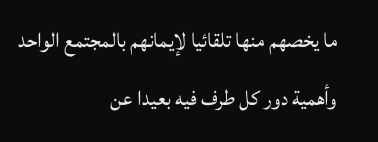ما يخصهم منها تلقائيا لإيمانهم بالمجتمع الواحد وأهمية دور كل طرف فيه بعيدا عن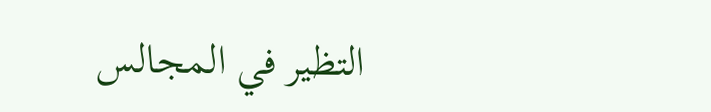التظير في المجالس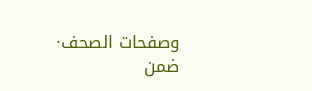وصفحات الصحف·
ضمن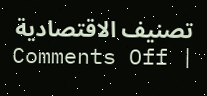تصنيف الاقتصادية | Comments Off